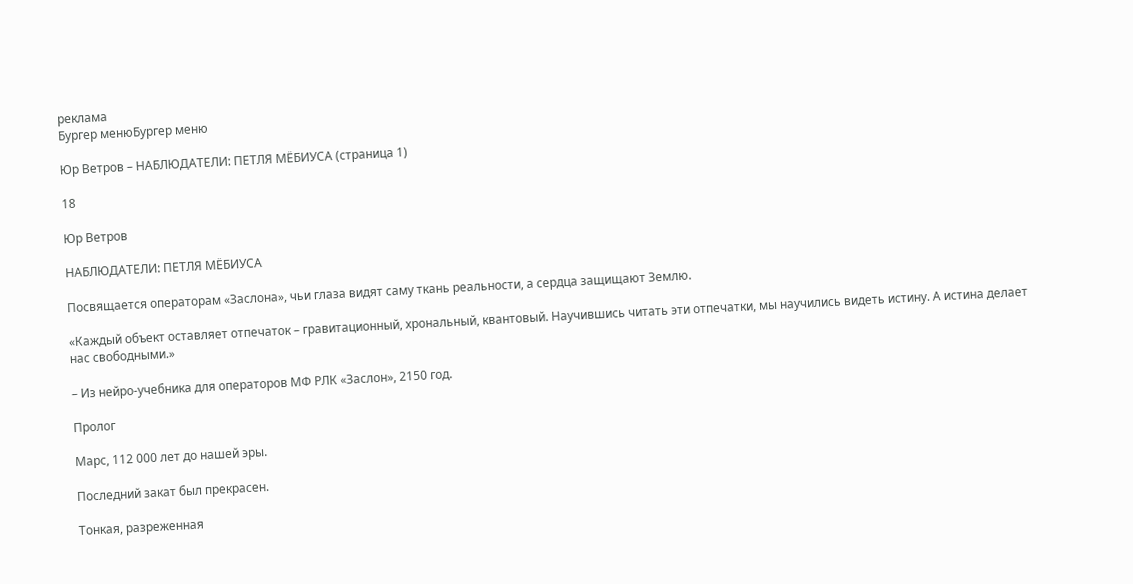реклама
Бургер менюБургер меню

Юр Ветров – НАБЛЮДАТЕЛИ: ПЕТЛЯ МЁБИУСА (страница 1)

18

Юр Ветров

НАБЛЮДАТЕЛИ: ПЕТЛЯ МЁБИУСА

Посвящается операторам «Заслона», чьи глаза видят саму ткань реальности, а сердца защищают Землю.

«Каждый объект оставляет отпечаток – гравитационный, хрональный, квантовый. Научившись читать эти отпечатки, мы научились видеть истину. А истина делает нас свободными.»

– Из нейро-учебника для операторов МФ РЛК «Заслон», 2150 год.

Пролог

Марс, 112 000 лет до нашей эры.

Последний закат был прекрасен.

Тонкая, разреженная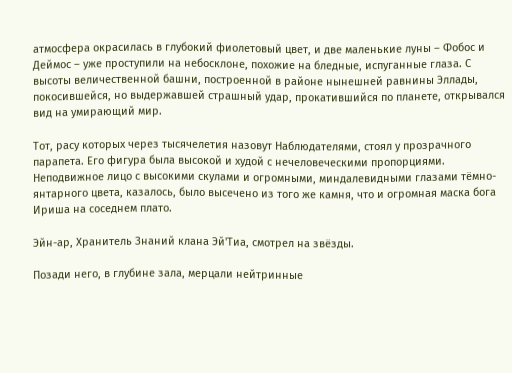атмосфера окрасилась в глубокий фиолетовый цвет, и две маленькие луны – Фобос и Деймос – уже проступили на небосклоне, похожие на бледные, испуганные глаза. С высоты величественной башни, построенной в районе нынешней равнины Эллады, покосившейся, но выдержавшей страшный удар, прокатившийся по планете, открывался вид на умирающий мир.

Тот, расу которых через тысячелетия назовут Наблюдателями, стоял у прозрачного парапета. Его фигура была высокой и худой с нечеловеческими пропорциями. Неподвижное лицо с высокими скулами и огромными, миндалевидными глазами тёмно-янтарного цвета, казалось, было высечено из того же камня, что и огромная маска бога Ириша на соседнем плато.

Эйн-ар, Хранитель Знаний клана Эй'Тиа, смотрел на звёзды.

Позади него, в глубине зала, мерцали нейтринные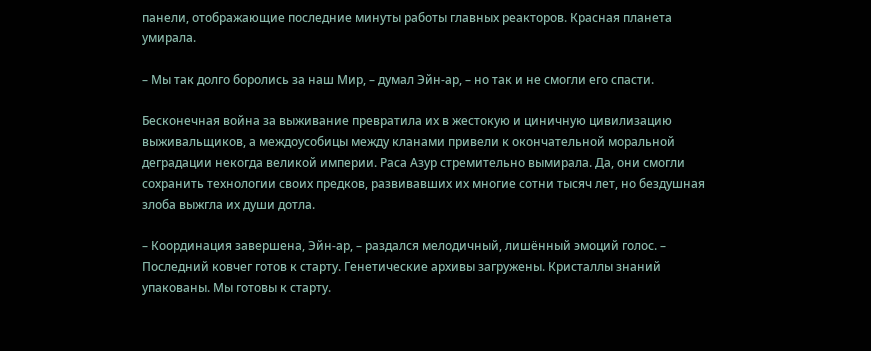панели, отображающие последние минуты работы главных реакторов. Красная планета умирала.

– Мы так долго боролись за наш Мир, – думал Эйн-ар, – но так и не смогли его спасти.

Бесконечная война за выживание превратила их в жестокую и циничную цивилизацию выживальщиков, а междоусобицы между кланами привели к окончательной моральной деградации некогда великой империи. Раса Азур стремительно вымирала. Да, они смогли сохранить технологии своих предков, развивавших их многие сотни тысяч лет, но бездушная злоба выжгла их души дотла.

– Координация завершена, Эйн-ар, – раздался мелодичный, лишённый эмоций голос. – Последний ковчег готов к старту. Генетические архивы загружены. Кристаллы знаний упакованы. Мы готовы к старту.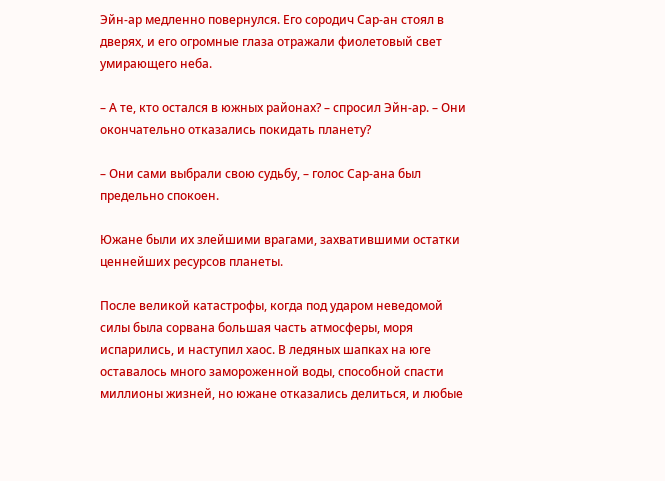Эйн-ар медленно повернулся. Его сородич Сар-ан стоял в дверях, и его огромные глаза отражали фиолетовый свет умирающего неба.

– А те, кто остался в южных районах? – спросил Эйн-ар. – Они окончательно отказались покидать планету?

– Они сами выбрали свою судьбу, – голос Сар-ана был предельно спокоен.

Южане были их злейшими врагами, захватившими остатки ценнейших ресурсов планеты.

После великой катастрофы, когда под ударом неведомой силы была сорвана большая часть атмосферы, моря испарились, и наступил хаос. В ледяных шапках на юге оставалось много замороженной воды, способной спасти миллионы жизней, но южане отказались делиться, и любые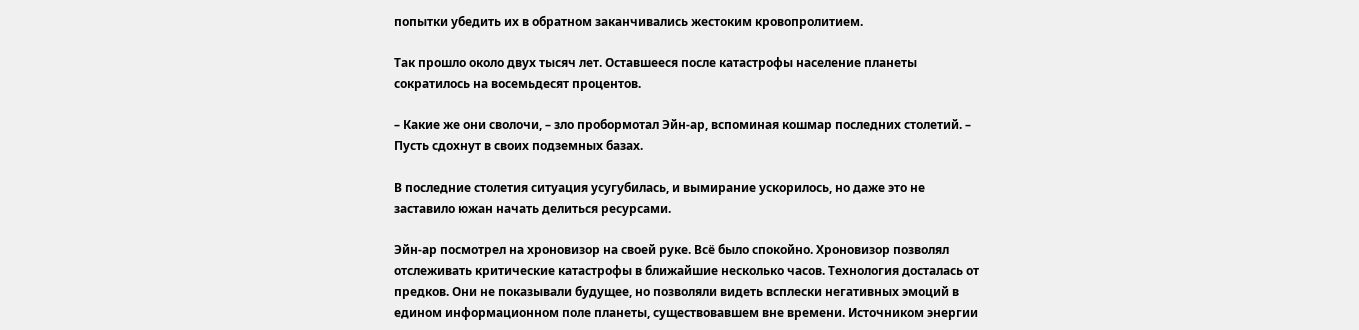попытки убедить их в обратном заканчивались жестоким кровопролитием.

Так прошло около двух тысяч лет. Оставшееся после катастрофы население планеты сократилось на восемьдесят процентов.

– Какие же они сволочи, – зло пробормотал Эйн-ар, вспоминая кошмар последних столетий. – Пусть сдохнут в своих подземных базах.

В последние столетия ситуация усугубилась, и вымирание ускорилось, но даже это не заставило южан начать делиться ресурсами.

Эйн-ар посмотрел на хроновизор на своей руке. Всё было спокойно. Хроновизор позволял отслеживать критические катастрофы в ближайшие несколько часов. Технология досталась от предков. Они не показывали будущее, но позволяли видеть всплески негативных эмоций в едином информационном поле планеты, существовавшем вне времени. Источником энергии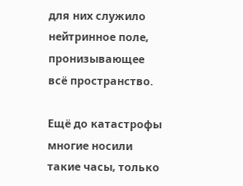для них служило нейтринное поле, пронизывающее всё пространство.

Ещё до катастрофы многие носили такие часы, только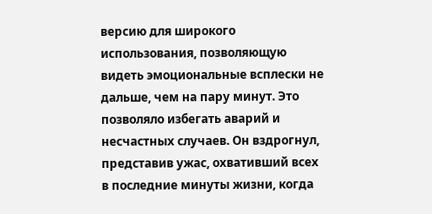версию для широкого использования, позволяющую видеть эмоциональные всплески не дальше, чем на пару минут. Это позволяло избегать аварий и несчастных случаев. Он вздрогнул, представив ужас, охвативший всех в последние минуты жизни, когда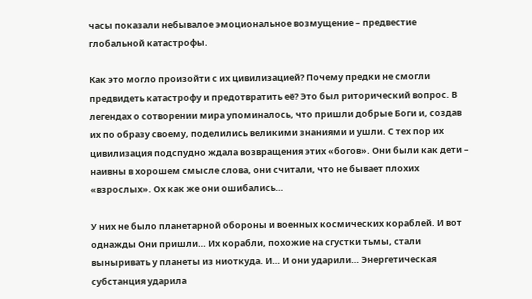часы показали небывалое эмоциональное возмущение – предвестие глобальной катастрофы.

Как это могло произойти с их цивилизацией? Почему предки не смогли предвидеть катастрофу и предотвратить её? Это был риторический вопрос. В легендах о сотворении мира упоминалось, что пришли добрые Боги и, создав их по образу своему, поделились великими знаниями и ушли. С тех пор их цивилизация подспудно ждала возвращения этих «богов». Они были как дети – наивны в хорошем смысле слова, они считали, что не бывает плохих «взрослых». Ох как же они ошибались…

У них не было планетарной обороны и военных космических кораблей. И вот однажды Они пришли… Их корабли, похожие на сгустки тьмы, стали выныривать у планеты из ниоткуда. И… И они ударили… Энергетическая субстанция ударила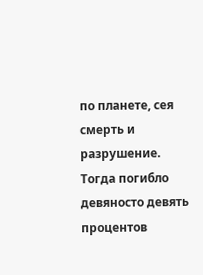по планете, сея смерть и разрушение. Тогда погибло девяносто девять процентов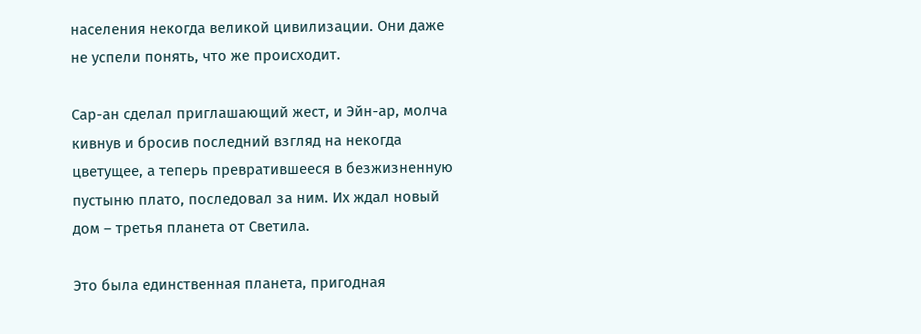населения некогда великой цивилизации. Они даже не успели понять, что же происходит.

Сар-ан сделал приглашающий жест, и Эйн-ар, молча кивнув и бросив последний взгляд на некогда цветущее, а теперь превратившееся в безжизненную пустыню плато, последовал за ним. Их ждал новый дом – третья планета от Светила.

Это была единственная планета, пригодная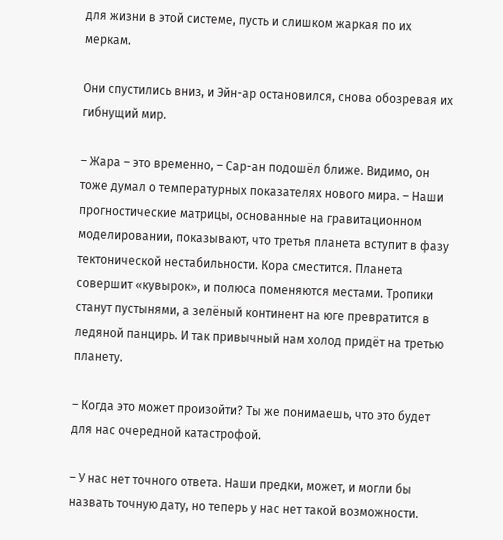для жизни в этой системе, пусть и слишком жаркая по их меркам.

Они спустились вниз, и Эйн-ар остановился, снова обозревая их гибнущий мир.

– Жара – это временно, – Сар-ан подошёл ближе. Видимо, он тоже думал о температурных показателях нового мира. – Наши прогностические матрицы, основанные на гравитационном моделировании, показывают, что третья планета вступит в фазу тектонической нестабильности. Кора сместится. Планета совершит «кувырок», и полюса поменяются местами. Тропики станут пустынями, а зелёный континент на юге превратится в ледяной панцирь. И так привычный нам холод придёт на третью планету.

– Когда это может произойти? Ты же понимаешь, что это будет для нас очередной катастрофой.

– У нас нет точного ответа. Наши предки, может, и могли бы назвать точную дату, но теперь у нас нет такой возможности.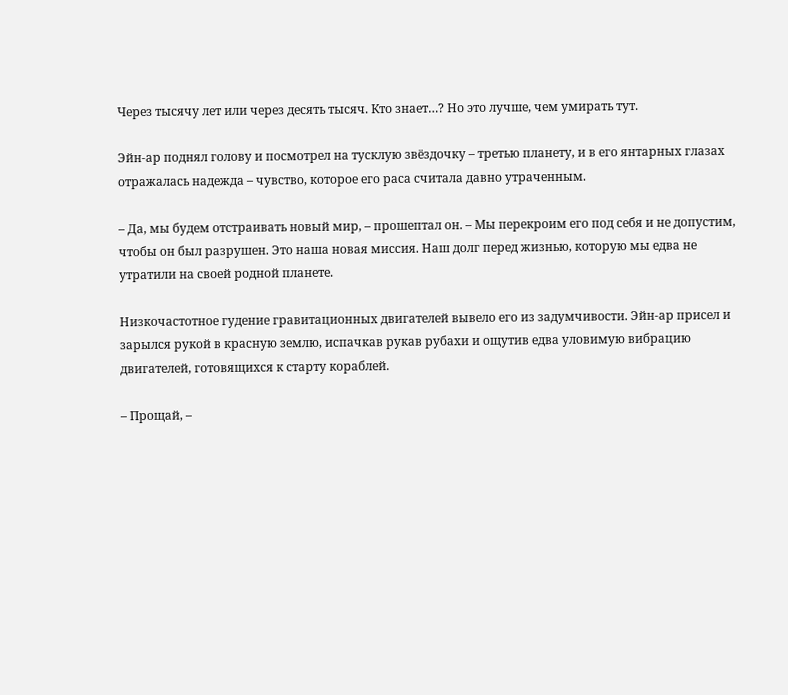Через тысячу лет или через десять тысяч. Кто знает…? Но это лучше, чем умирать тут.

Эйн-ар поднял голову и посмотрел на тусклую звёздочку – третью планету, и в его янтарных глазах отражалась надежда – чувство, которое его раса считала давно утраченным.

– Да, мы будем отстраивать новый мир, – прошептал он. – Мы перекроим его под себя и не допустим, чтобы он был разрушен. Это наша новая миссия. Наш долг перед жизнью, которую мы едва не утратили на своей родной планете.

Низкочастотное гудение гравитационных двигателей вывело его из задумчивости. Эйн-ар присел и зарылся рукой в красную землю, испачкав рукав рубахи и ощутив едва уловимую вибрацию двигателей, готовящихся к старту кораблей.

– Прощай, –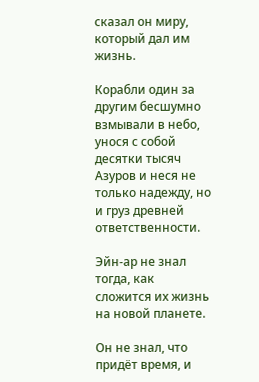сказал он миру, который дал им жизнь.

Корабли один за другим бесшумно взмывали в небо, унося с собой десятки тысяч Азуров и неся не только надежду, но и груз древней ответственности.

Эйн-ар не знал тогда, как сложится их жизнь на новой планете.

Он не знал, что придёт время, и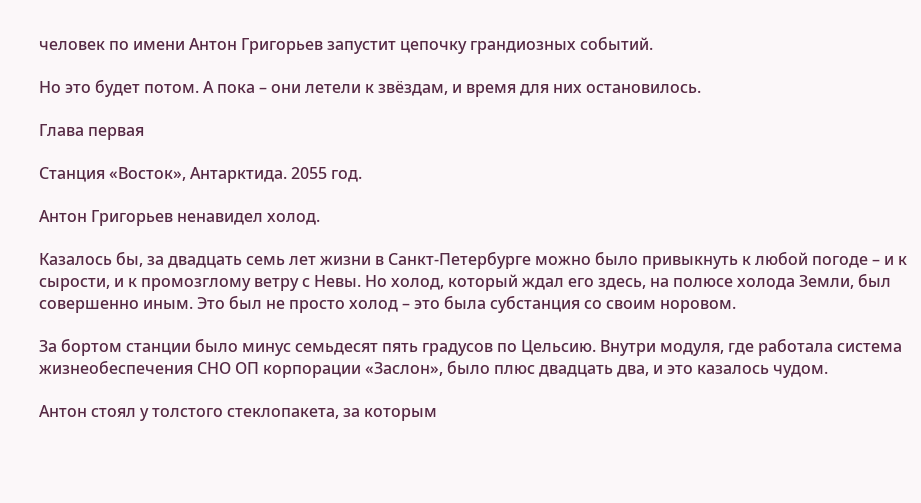человек по имени Антон Григорьев запустит цепочку грандиозных событий.

Но это будет потом. А пока – они летели к звёздам, и время для них остановилось.

Глава первая

Станция «Восток», Антарктида. 2055 год.

Антон Григорьев ненавидел холод.

Казалось бы, за двадцать семь лет жизни в Санкт-Петербурге можно было привыкнуть к любой погоде – и к сырости, и к промозглому ветру с Невы. Но холод, который ждал его здесь, на полюсе холода Земли, был совершенно иным. Это был не просто холод – это была субстанция со своим норовом.

За бортом станции было минус семьдесят пять градусов по Цельсию. Внутри модуля, где работала система жизнеобеспечения СНО ОП корпорации «Заслон», было плюс двадцать два, и это казалось чудом.

Антон стоял у толстого стеклопакета, за которым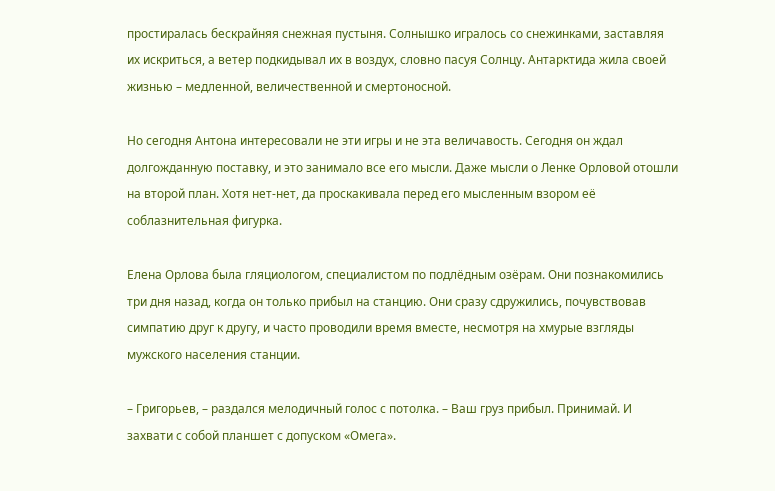простиралась бескрайняя снежная пустыня. Солнышко игралось со снежинками, заставляя их искриться, а ветер подкидывал их в воздух, словно пасуя Солнцу. Антарктида жила своей жизнью – медленной, величественной и смертоносной.

Но сегодня Антона интересовали не эти игры и не эта величавость. Сегодня он ждал долгожданную поставку, и это занимало все его мысли. Даже мысли о Ленке Орловой отошли на второй план. Хотя нет-нет, да проскакивала перед его мысленным взором её соблазнительная фигурка.

Елена Орлова была гляциологом, специалистом по подлёдным озёрам. Они познакомились три дня назад, когда он только прибыл на станцию. Они сразу сдружились, почувствовав симпатию друг к другу, и часто проводили время вместе, несмотря на хмурые взгляды мужского населения станции.

– Григорьев, – раздался мелодичный голос с потолка. – Ваш груз прибыл. Принимай. И захвати с собой планшет с допуском «Омега».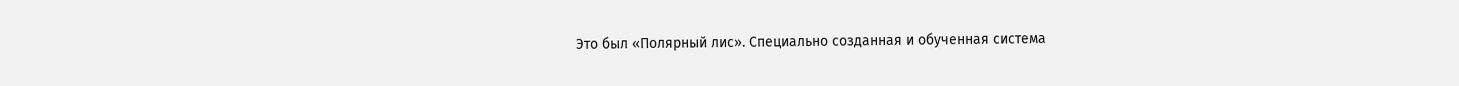Это был «Полярный лис». Специально созданная и обученная система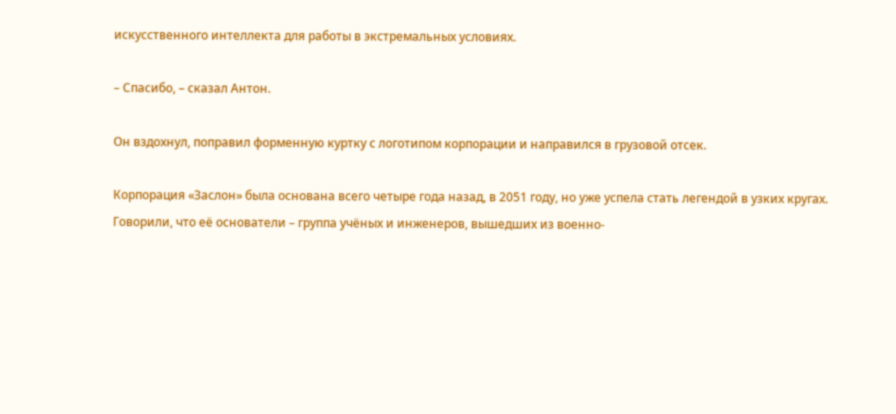искусственного интеллекта для работы в экстремальных условиях.

– Спасибо, – сказал Антон.

Он вздохнул, поправил форменную куртку с логотипом корпорации и направился в грузовой отсек.

Корпорация «Заслон» была основана всего четыре года назад, в 2051 году, но уже успела стать легендой в узких кругах. Говорили, что её основатели – группа учёных и инженеров, вышедших из военно-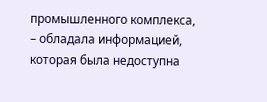промышленного комплекса, – обладала информацией, которая была недоступна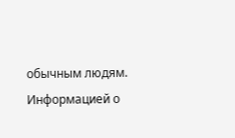обычным людям. Информацией о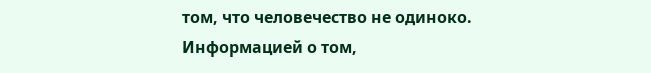том, что человечество не одиноко. Информацией о том,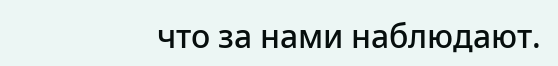что за нами наблюдают.